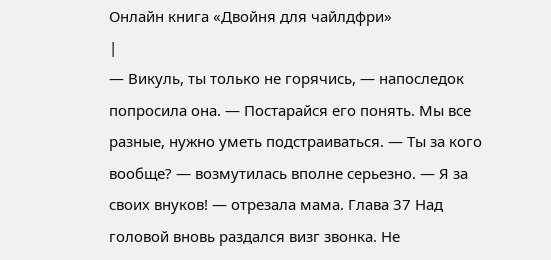Онлайн книга «Двойня для чайлдфри»
|
— Викуль, ты только не горячись, — напоследок попросила она. — Постарайся его понять. Мы все разные, нужно уметь подстраиваться. — Ты за кого вообще? — возмутилась вполне серьезно. — Я за своих внуков! — отрезала мама. Глава 37 Над головой вновь раздался визг звонка. Не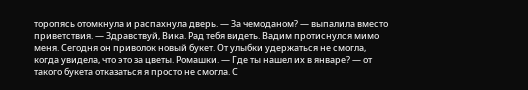торопясь отомкнула и распахнула дверь. — За чемоданом? — выпалила вместо приветствия. — Здравствуй, Вика. Рад тебя видеть. Вадим протиснулся мимо меня. Сегодня он приволок новый букет. От улыбки удержаться не смогла, когда увидела, что это за цветы. Ромашки. — Где ты нашел их в январе? — от такого букета отказаться я просто не смогла. С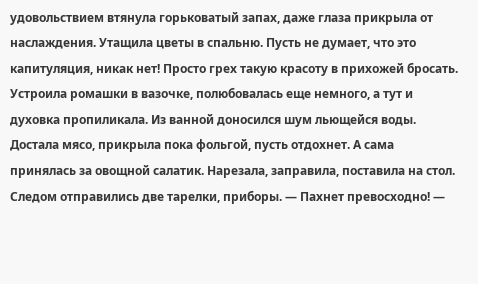удовольствием втянула горьковатый запах, даже глаза прикрыла от наслаждения. Утащила цветы в спальню. Пусть не думает, что это капитуляция, никак нет! Просто грех такую красоту в прихожей бросать. Устроила ромашки в вазочке, полюбовалась еще немного, а тут и духовка пропиликала. Из ванной доносился шум льющейся воды. Достала мясо, прикрыла пока фольгой, пусть отдохнет. А сама принялась за овощной салатик. Нарезала, заправила, поставила на стол. Следом отправились две тарелки, приборы. — Пахнет превосходно! —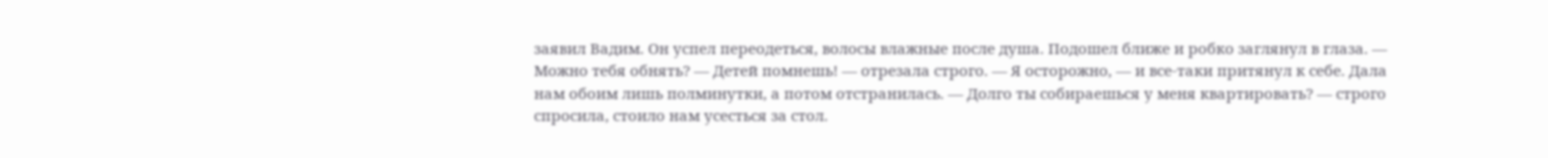заявил Вадим. Он успел переодеться, волосы влажные после душа. Подошел ближе и робко заглянул в глаза. — Можно тебя обнять? — Детей помнешь! — отрезала строго. — Я осторожно, — и все-таки притянул к себе. Дала нам обоим лишь полминутки, а потом отстранилась. — Долго ты собираешься у меня квартировать? — строго спросила, стоило нам усесться за стол.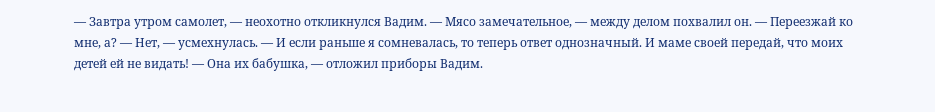— Завтра утром самолет, — неохотно откликнулся Вадим. — Мясо замечательное, — между делом похвалил он. — Переезжай ко мне, а? — Нет, — усмехнулась. — И если раньше я сомневалась, то теперь ответ однозначный. И маме своей передай, что моих детей ей не видать! — Она их бабушка, — отложил приборы Вадим.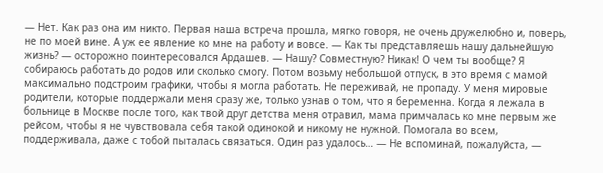— Нет. Как раз она им никто. Первая наша встреча прошла, мягко говоря, не очень дружелюбно и, поверь, не по моей вине. А уж ее явление ко мне на работу и вовсе. — Как ты представляешь нашу дальнейшую жизнь? — осторожно поинтересовался Ардашев. — Нашу? Совместную? Никак! О чем ты вообще? Я собираюсь работать до родов или сколько смогу. Потом возьму небольшой отпуск, в это время с мамой максимально подстроим графики, чтобы я могла работать. Не переживай, не пропаду. У меня мировые родители, которые поддержали меня сразу же, только узнав о том, что я беременна. Когда я лежала в больнице в Москве после того, как твой друг детства меня отравил, мама примчалась ко мне первым же рейсом, чтобы я не чувствовала себя такой одинокой и никому не нужной. Помогала во всем, поддерживала, даже с тобой пыталась связаться. Один раз удалось… — Не вспоминай, пожалуйста, —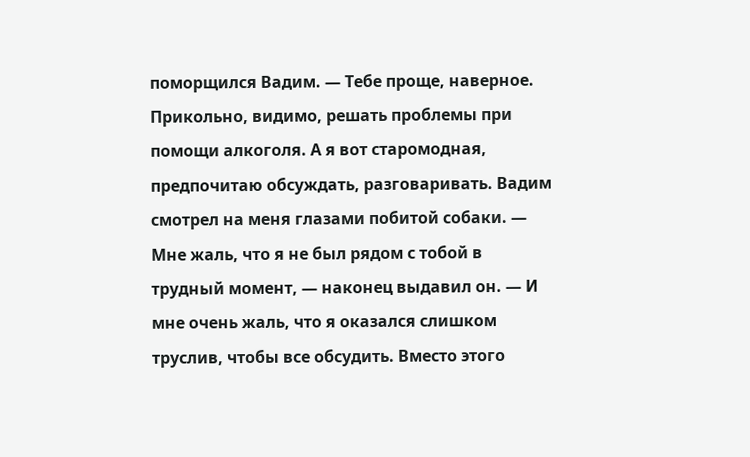поморщился Вадим. — Тебе проще, наверное. Прикольно, видимо, решать проблемы при помощи алкоголя. А я вот старомодная, предпочитаю обсуждать, разговаривать. Вадим смотрел на меня глазами побитой собаки. — Мне жаль, что я не был рядом с тобой в трудный момент, — наконец выдавил он. — И мне очень жаль, что я оказался слишком труслив, чтобы все обсудить. Вместо этого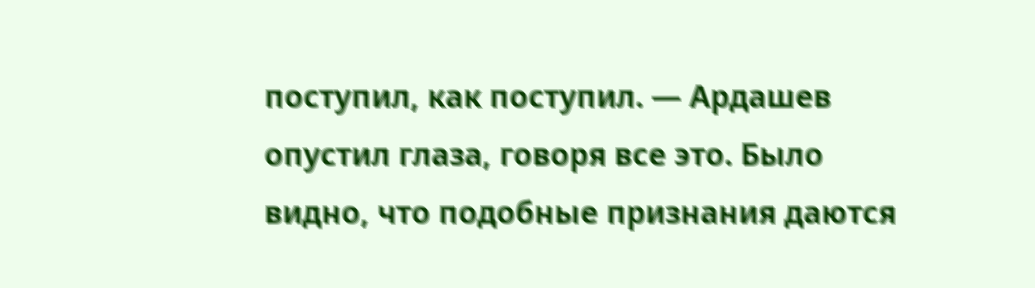поступил, как поступил. — Ардашев опустил глаза, говоря все это. Было видно, что подобные признания даются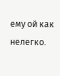ему ой как нелегко.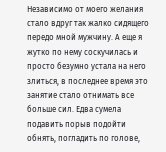Независимо от моего желания стало вдруг так жалко сидящего передо мной мужчину. А еще я жутко по нему соскучилась и просто безумно устала на него злиться, в последнее время это занятие стало отнимать все больше сил. Едва сумела подавить порыв подойти обнять, погладить по голове,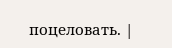поцеловать. |